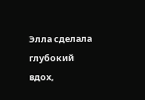Элла сделала глубокий вдох,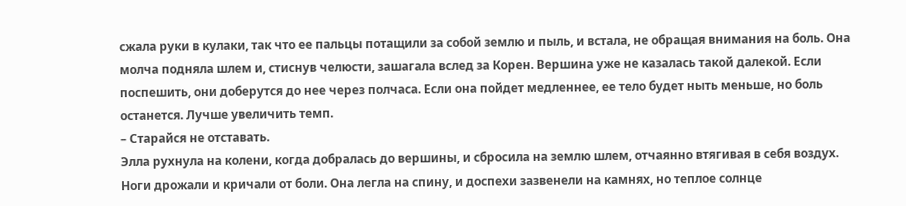сжала руки в кулаки, так что ее пальцы потащили за собой землю и пыль, и встала, не обращая внимания на боль. Она молча подняла шлем и, стиснув челюсти, зашагала вслед за Корен. Вершина уже не казалась такой далекой. Если поспешить, они доберутся до нее через полчаса. Если она пойдет медленнее, ее тело будет ныть меньше, но боль останется. Лучше увеличить темп.
– Старайся не отставать.
Элла рухнула на колени, когда добралась до вершины, и сбросила на землю шлем, отчаянно втягивая в себя воздух. Ноги дрожали и кричали от боли. Она легла на спину, и доспехи зазвенели на камнях, но теплое солнце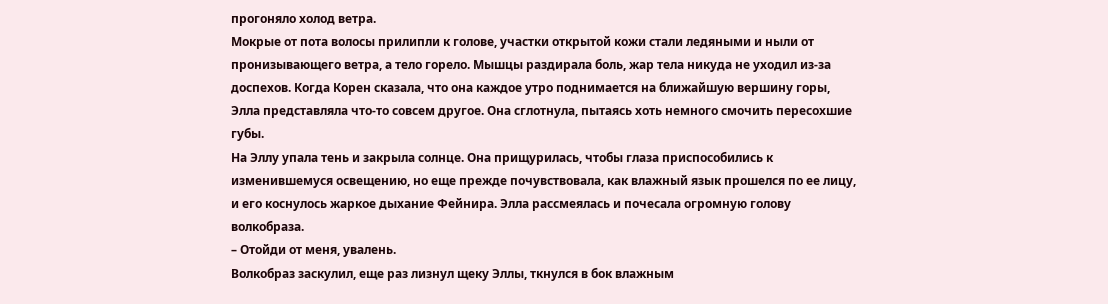прогоняло холод ветра.
Мокрые от пота волосы прилипли к голове, участки открытой кожи стали ледяными и ныли от пронизывающего ветра, а тело горело. Мышцы раздирала боль, жар тела никуда не уходил из-за доспехов. Когда Корен сказала, что она каждое утро поднимается на ближайшую вершину горы, Элла представляла что-то совсем другое. Она сглотнула, пытаясь хоть немного смочить пересохшие губы.
На Эллу упала тень и закрыла солнце. Она прищурилась, чтобы глаза приспособились к изменившемуся освещению, но еще прежде почувствовала, как влажный язык прошелся по ее лицу, и его коснулось жаркое дыхание Фейнира. Элла рассмеялась и почесала огромную голову волкобраза.
– Отойди от меня, увалень.
Волкобраз заскулил, еще раз лизнул щеку Эллы, ткнулся в бок влажным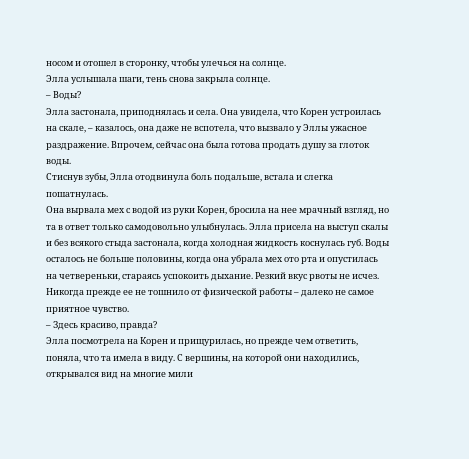носом и отошел в сторонку, чтобы улечься на солнце.
Элла услышала шаги, тень снова закрыла солнце.
– Воды?
Элла застонала, приподнялась и села. Она увидела, что Корен устроилась на скале, – казалось, она даже не вспотела, что вызвало у Эллы ужасное раздражение. Впрочем, сейчас она была готова продать душу за глоток воды.
Стиснув зубы, Элла отодвинула боль подальше, встала и слегка пошатнулась.
Она вырвала мех с водой из руки Корен, бросила на нее мрачный взгляд, но та в ответ только самодовольно улыбнулась. Элла присела на выступ скалы и без всякого стыда застонала, когда холодная жидкость коснулась губ. Воды осталось не больше половины, когда она убрала мех ото рта и опустилась на четвереньки, стараясь успокоить дыхание. Резкий вкус рвоты не исчез. Никогда прежде ее не тошнило от физической работы – далеко не самое приятное чувство.
– Здесь красиво, правда?
Элла посмотрела на Корен и прищурилась, но прежде чем ответить, поняла, что та имела в виду. С вершины, на которой они находились, открывался вид на многие мили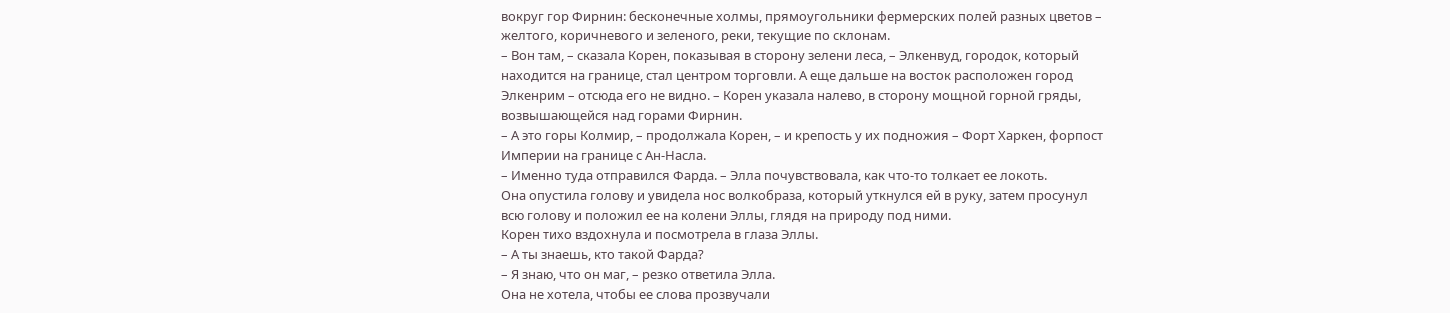вокруг гор Фирнин: бесконечные холмы, прямоугольники фермерских полей разных цветов – желтого, коричневого и зеленого, реки, текущие по склонам.
– Вон там, – сказала Корен, показывая в сторону зелени леса, – Элкенвуд, городок, который находится на границе, стал центром торговли. А еще дальше на восток расположен город Элкенрим – отсюда его не видно. – Корен указала налево, в сторону мощной горной гряды, возвышающейся над горами Фирнин.
– А это горы Колмир, – продолжала Корен, – и крепость у их подножия – Форт Харкен, форпост Империи на границе с Ан-Насла.
– Именно туда отправился Фарда. – Элла почувствовала, как что-то толкает ее локоть.
Она опустила голову и увидела нос волкобраза, который уткнулся ей в руку, затем просунул всю голову и положил ее на колени Эллы, глядя на природу под ними.
Корен тихо вздохнула и посмотрела в глаза Эллы.
– А ты знаешь, кто такой Фарда?
– Я знаю, что он маг, – резко ответила Элла.
Она не хотела, чтобы ее слова прозвучали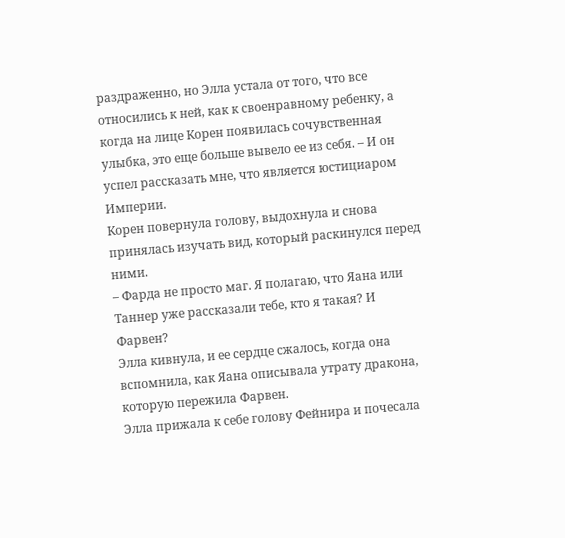раздраженно, но Элла устала от того, что все относились к ней, как к своенравному ребенку, а когда на лице Корен появилась сочувственная улыбка, это еще больше вывело ее из себя. – И он успел рассказать мне, что является юстициаром Империи.
Корен повернула голову, выдохнула и снова принялась изучать вид, который раскинулся перед ними.
– Фарда не просто маг. Я полагаю, что Яана или Таннер уже рассказали тебе, кто я такая? И Фарвен?
Элла кивнула, и ее сердце сжалось, когда она вспомнила, как Яана описывала утрату дракона, которую пережила Фарвен.
Элла прижала к себе голову Фейнира и почесала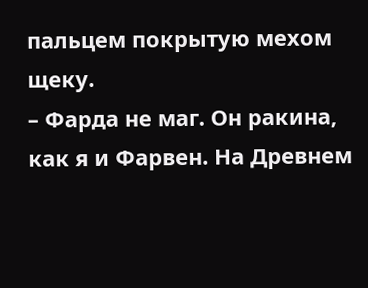пальцем покрытую мехом щеку.
– Фарда не маг. Он ракина, как я и Фарвен. На Древнем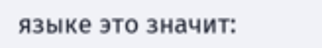языке это значит: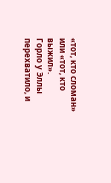«тот, кто сломан» или «тот, кто выжил».
Горло у Эллы перехватило, и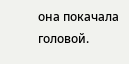она покачала головой.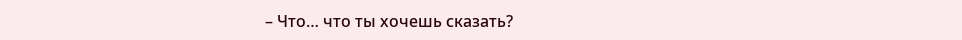– Что… что ты хочешь сказать?